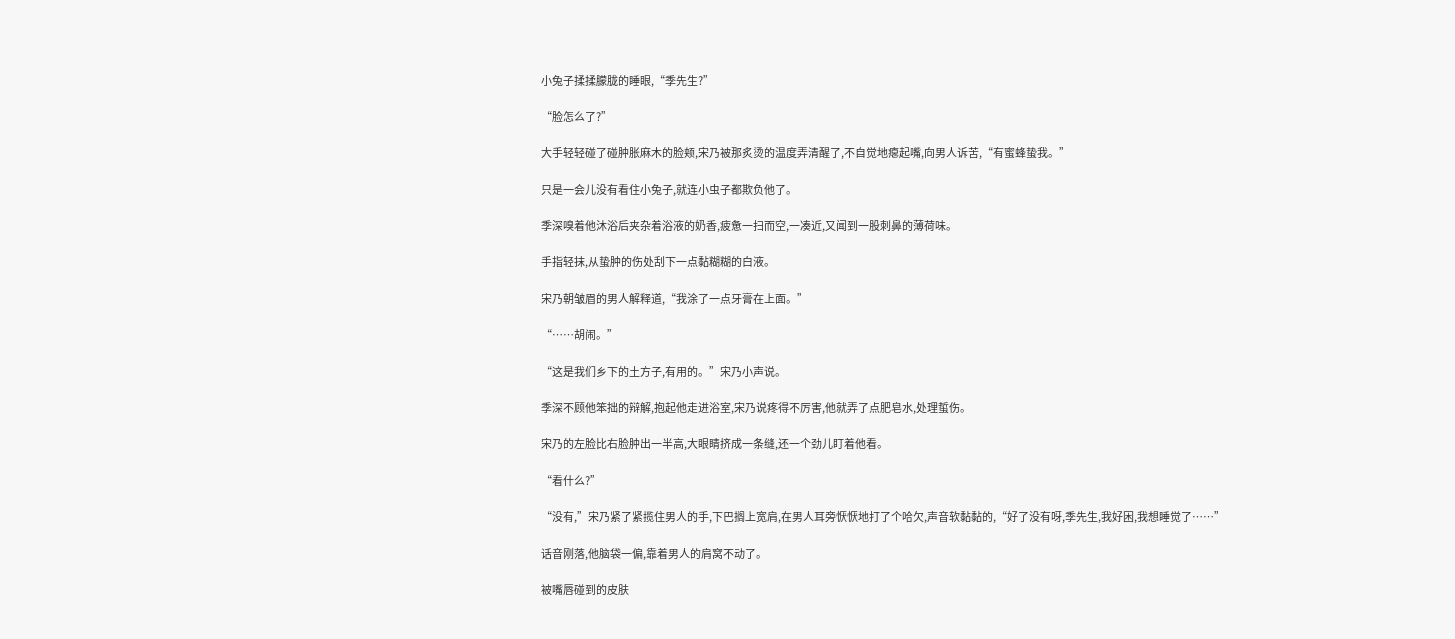小兔子揉揉朦胧的睡眼,“季先生?”

“脸怎么了?”

大手轻轻碰了碰肿胀麻木的脸颊,宋乃被那炙烫的温度弄清醒了,不自觉地瘪起嘴,向男人诉苦,“有蜜蜂蛰我。”

只是一会儿没有看住小兔子,就连小虫子都欺负他了。

季深嗅着他沐浴后夹杂着浴液的奶香,疲惫一扫而空,一凑近,又闻到一股刺鼻的薄荷味。

手指轻抹,从蛰肿的伤处刮下一点黏糊糊的白液。

宋乃朝皱眉的男人解释道,“我涂了一点牙膏在上面。”

“……胡闹。”

“这是我们乡下的土方子,有用的。”宋乃小声说。

季深不顾他笨拙的辩解,抱起他走进浴室,宋乃说疼得不厉害,他就弄了点肥皂水,处理蜇伤。

宋乃的左脸比右脸肿出一半高,大眼睛挤成一条缝,还一个劲儿盯着他看。

“看什么?”

“没有,”宋乃紧了紧揽住男人的手,下巴搁上宽肩,在男人耳旁恹恹地打了个哈欠,声音软黏黏的,“好了没有呀,季先生,我好困,我想睡觉了……”

话音刚落,他脑袋一偏,靠着男人的肩窝不动了。

被嘴唇碰到的皮肤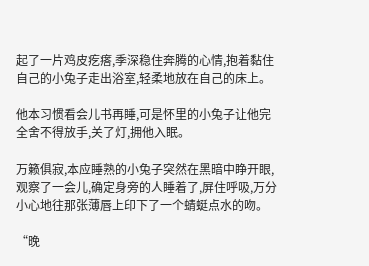起了一片鸡皮疙瘩,季深稳住奔腾的心情,抱着黏住自己的小兔子走出浴室,轻柔地放在自己的床上。

他本习惯看会儿书再睡,可是怀里的小兔子让他完全舍不得放手,关了灯,拥他入眠。

万籁俱寂,本应睡熟的小兔子突然在黑暗中睁开眼,观察了一会儿,确定身旁的人睡着了,屏住呼吸,万分小心地往那张薄唇上印下了一个蜻蜓点水的吻。

“晚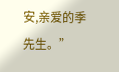安,亲爱的季先生。”